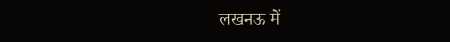लखनऊ में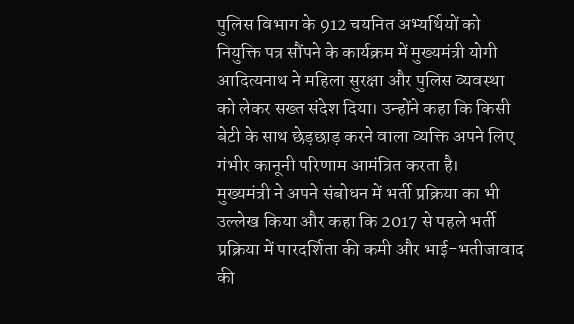पुलिस विभाग के 912 चयनित अभ्यर्थियों को नियुक्ति पत्र सौंपने के कार्यक्रम में मुख्यमंत्री योगी आदित्यनाथ ने महिला सुरक्षा और पुलिस व्यवस्था को लेकर सख्त संदेश दिया। उन्होंने कहा कि किसी बेटी के साथ छेड़छाड़ करने वाला व्यक्ति अपने लिए गंभीर कानूनी परिणाम आमंत्रित करता है।
मुख्यमंत्री ने अपने संबोधन में भर्ती प्रक्रिया का भी उल्लेख किया और कहा कि 2017 से पहले भर्ती प्रक्रिया में पारदर्शिता की कमी और भाई-भतीजावाद की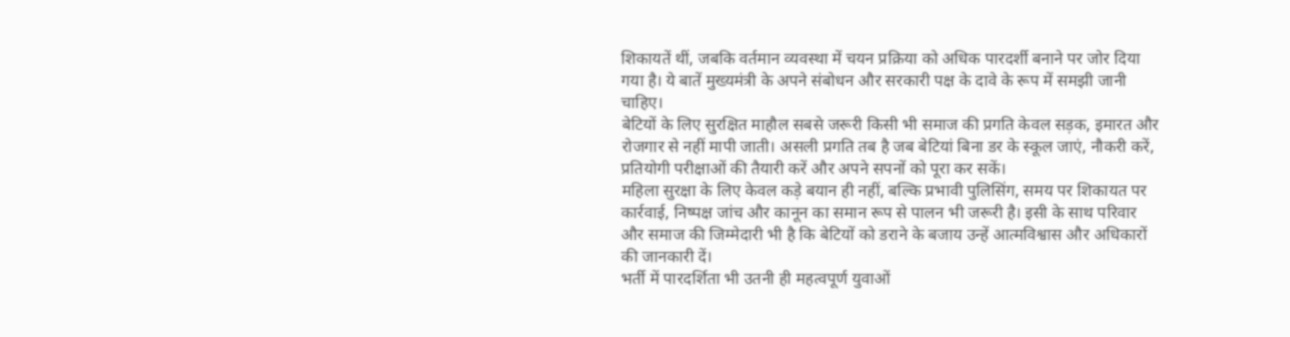शिकायतें थीं, जबकि वर्तमान व्यवस्था में चयन प्रक्रिया को अधिक पारदर्शी बनाने पर जोर दिया गया है। ये बातें मुख्यमंत्री के अपने संबोधन और सरकारी पक्ष के दावे के रूप में समझी जानी चाहिए।
बेटियों के लिए सुरक्षित माहौल सबसे जरूरी किसी भी समाज की प्रगति केवल सड़क, इमारत और रोजगार से नहीं मापी जाती। असली प्रगति तब है जब बेटियां बिना डर के स्कूल जाएं, नौकरी करें, प्रतियोगी परीक्षाओं की तैयारी करें और अपने सपनों को पूरा कर सकें।
महिला सुरक्षा के लिए केवल कड़े बयान ही नहीं, बल्कि प्रभावी पुलिसिंग, समय पर शिकायत पर कार्रवाई, निष्पक्ष जांच और कानून का समान रूप से पालन भी जरूरी है। इसी के साथ परिवार और समाज की जिम्मेदारी भी है कि बेटियों को डराने के बजाय उन्हें आत्मविश्वास और अधिकारों की जानकारी दें।
भर्ती में पारदर्शिता भी उतनी ही महत्वपूर्ण युवाओं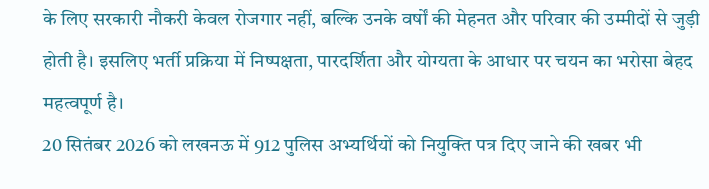के लिए सरकारी नौकरी केवल रोजगार नहीं, बल्कि उनके वर्षों की मेहनत और परिवार की उम्मीदों से जुड़ी होती है। इसलिए भर्ती प्रक्रिया में निष्पक्षता, पारदर्शिता और योग्यता के आधार पर चयन का भरोसा बेहद महत्वपूर्ण है।
20 सितंबर 2026 को लखनऊ में 912 पुलिस अभ्यर्थियों को नियुक्ति पत्र दिए जाने की खबर भी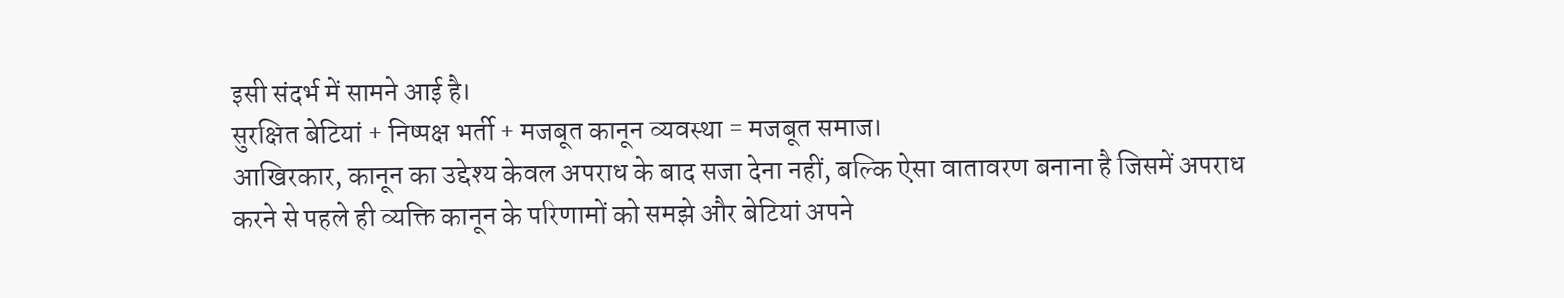इसी संदर्भ में सामने आई है।
सुरक्षित बेटियां + निष्पक्ष भर्ती + मजबूत कानून व्यवस्था = मजबूत समाज।
आखिरकार, कानून का उद्देश्य केवल अपराध के बाद सजा देना नहीं, बल्कि ऐसा वातावरण बनाना है जिसमें अपराध करने से पहले ही व्यक्ति कानून के परिणामों को समझे और बेटियां अपने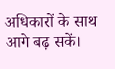अधिकारों के साथ आगे बढ़ सकें।